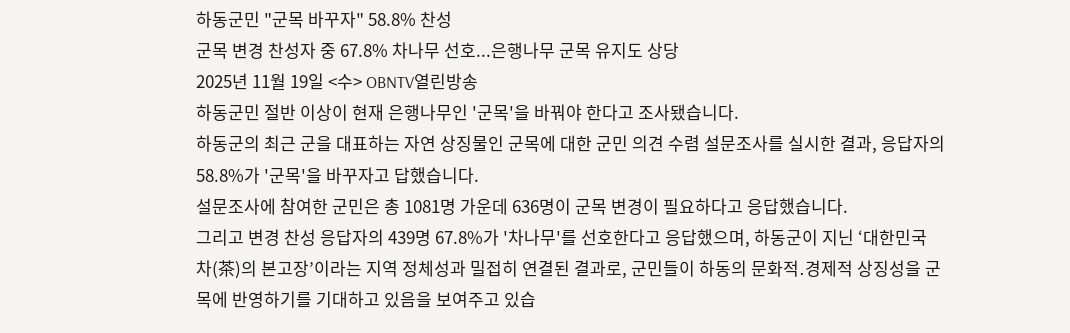하동군민 "군목 바꾸자" 58.8% 찬성
군목 변경 찬성자 중 67.8% 차나무 선호...은행나무 군목 유지도 상당
2025년 11월 19일 <수> OBNTV열린방송
하동군민 절반 이상이 현재 은행나무인 '군목'을 바꿔야 한다고 조사됐습니다.
하동군의 최근 군을 대표하는 자연 상징물인 군목에 대한 군민 의견 수렴 설문조사를 실시한 결과, 응답자의 58.8%가 '군목'을 바꾸자고 답했습니다.
설문조사에 참여한 군민은 총 1081명 가운데 636명이 군목 변경이 필요하다고 응답했습니다.
그리고 변경 찬성 응답자의 439명 67.8%가 '차나무'를 선호한다고 응답했으며, 하동군이 지닌 ‘대한민국 차(茶)의 본고장’이라는 지역 정체성과 밀접히 연결된 결과로, 군민들이 하동의 문화적․경제적 상징성을 군목에 반영하기를 기대하고 있음을 보여주고 있습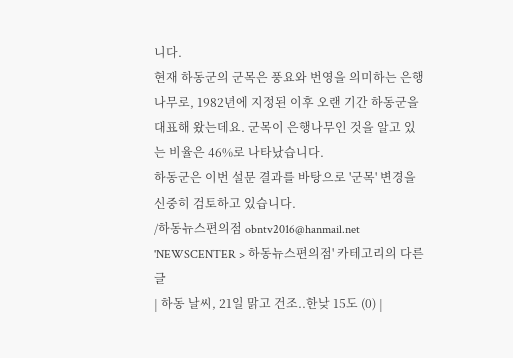니다.
현재 하동군의 군목은 풍요와 번영을 의미하는 은행나무로, 1982년에 지정된 이후 오랜 기간 하동군을 대표해 왔는데요. 군목이 은행나무인 것을 알고 있는 비율은 46%로 나타났습니다.
하동군은 이번 설문 결과를 바탕으로 '군목' 변경을 신중히 검토하고 있습니다.
/하동뉴스편의점 obntv2016@hanmail.net
'NEWSCENTER > 하동뉴스편의점' 카테고리의 다른 글
| 하동 날씨, 21일 맑고 건조..한낮 15도 (0) |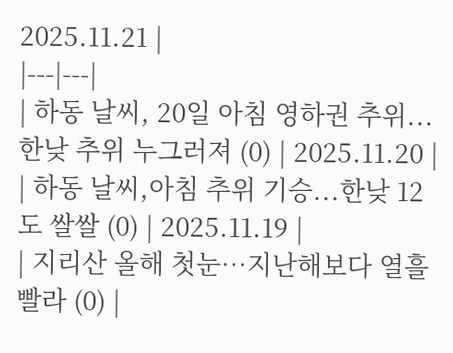2025.11.21 |
|---|---|
| 하동 날씨, 20일 아침 영하권 추위...한낮 추위 누그러져 (0) | 2025.11.20 |
| 하동 날씨,아침 추위 기승...한낮 12도 쌀쌀 (0) | 2025.11.19 |
| 지리산 올해 첫눈…지난해보다 열흘 빨라 (0) |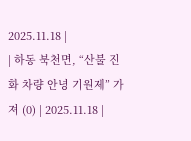2025.11.18 |
| 하동 북천면, “산불 진화 차량 안녕 기원제” 가져 (0) | 2025.11.18 |